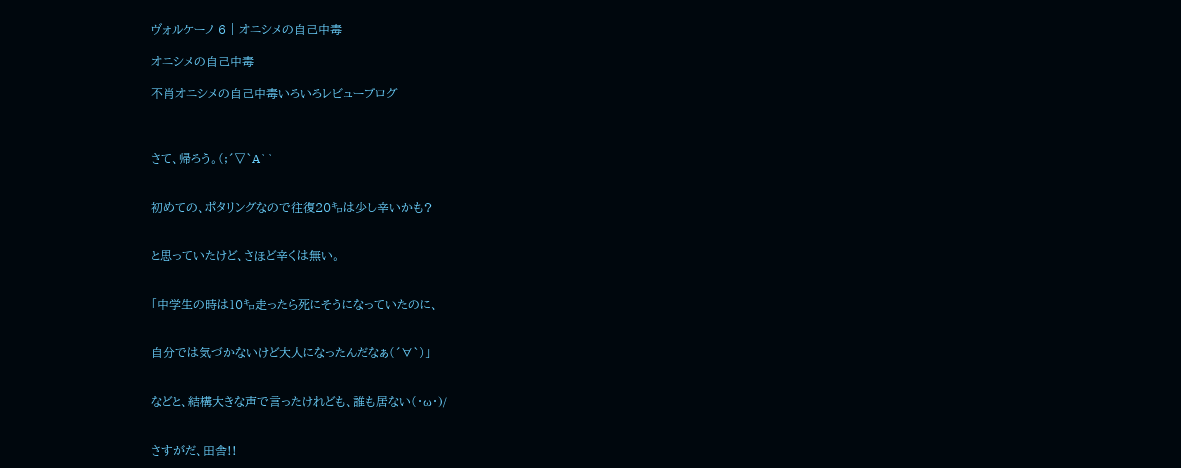ヴォルケーノ 6 | オニシメの自己中毒

オニシメの自己中毒

不肖オニシメの自己中毒いろいろレビューブログ



さて、帰ろう。(;´▽`A``


初めての、ポタリングなので往復20㌔は少し辛いかも?


と思っていたけど、さほど辛くは無い。


「中学生の時は10㌔走ったら死にそうになっていたのに、


自分では気づかないけど大人になったんだなぁ(´∀`)」


などと、結構大きな声で言ったけれども、誰も居ない(・ω・)/


さすがだ、田舎!!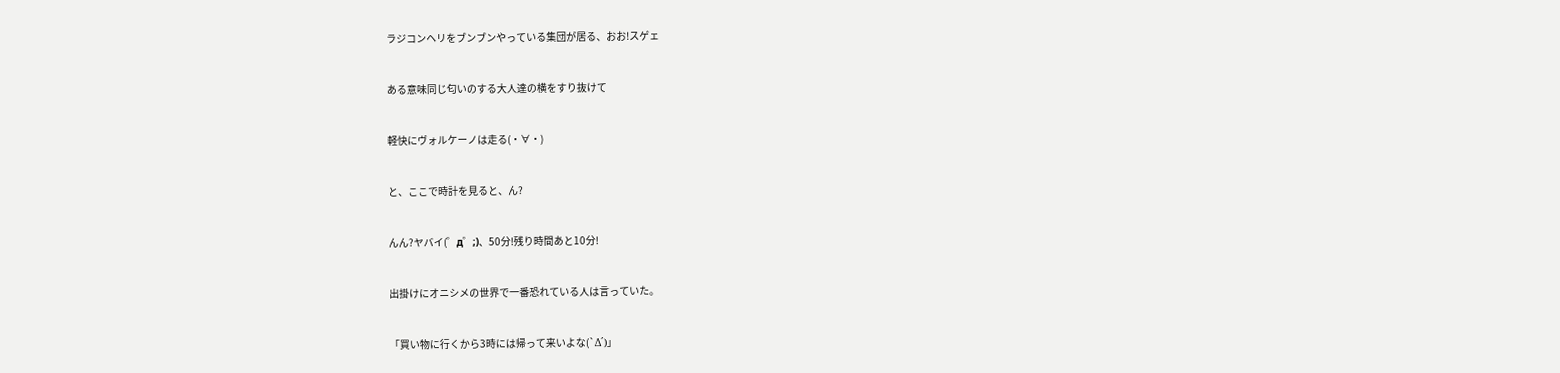ラジコンヘリをブンブンやっている集団が居る、おお!スゲェ


ある意味同じ匂いのする大人達の横をすり抜けて


軽快にヴォルケーノは走る(・∀・)


と、ここで時計を見ると、ん?


んん?ヤバイ(゜д゜;)、50分!残り時間あと10分!


出掛けにオニシメの世界で一番恐れている人は言っていた。


「買い物に行くから3時には帰って来いよな(`Δ´)」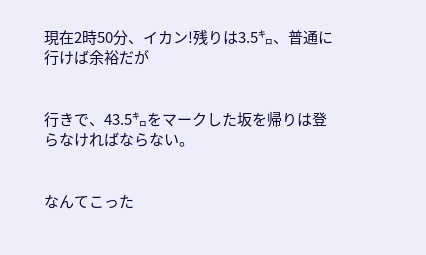現在2時50分、イカン!残りは3.5㌔、普通に行けば余裕だが


行きで、43.5㌔をマークした坂を帰りは登らなければならない。


なんてこった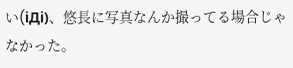い(iДi)、悠長に写真なんか撮ってる場合じゃなかった。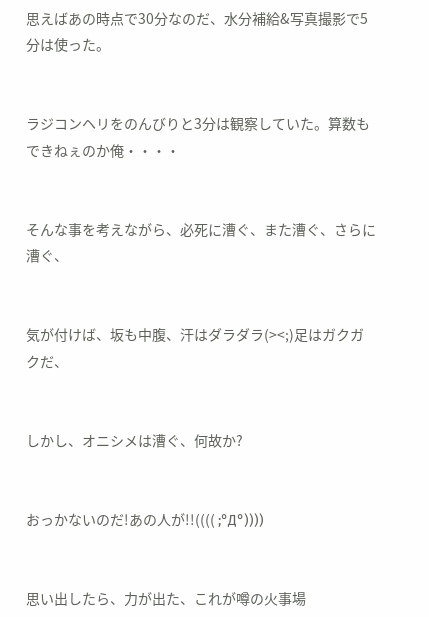思えばあの時点で30分なのだ、水分補給&写真撮影で5分は使った。


ラジコンヘリをのんびりと3分は観察していた。算数もできねぇのか俺・・・・


そんな事を考えながら、必死に漕ぐ、また漕ぐ、さらに漕ぐ、


気が付けば、坂も中腹、汗はダラダラ(><;)足はガクガクだ、


しかし、オニシメは漕ぐ、何故か?


おっかないのだ!あの人が!!(((( ;°Д°))))


思い出したら、力が出た、これが噂の火事場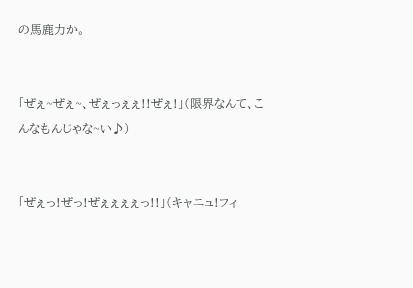の馬鹿力か。


「ぜぇ~ぜぇ~、ぜぇっぇぇ!!ぜぇ!」(限界なんて、こんなもんじゃな~い♪)


「ぜぇっ!ぜっ!ぜぇぇぇぇっ!!」(キャニュ!フィ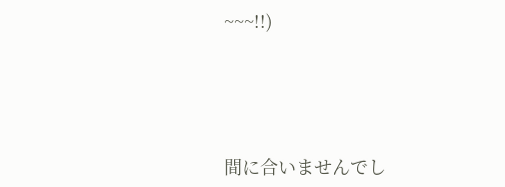~~~!!)




間に合いませんでし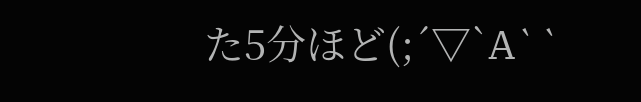た5分ほど(;´▽`A``